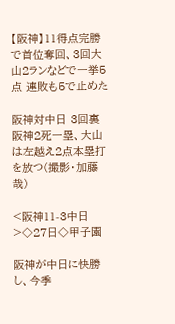【阪神】11得点完勝で首位奪回、3回大山2ランなどで一挙5点 連敗も5で止めた

阪神対中日 3回裏阪神2死一塁、大山は左越え2点本塁打を放つ(撮影・加藤哉)

<阪神11-3中日>◇27日◇甲子園

阪神が中日に快勝し、今季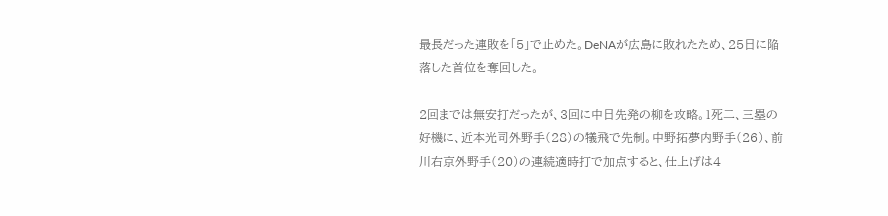最長だった連敗を「5」で止めた。DeNAが広島に敗れたため、25日に陥落した首位を奪回した。

2回までは無安打だったが、3回に中日先発の柳を攻略。1死二、三塁の好機に、近本光司外野手(28)の犠飛で先制。中野拓夢内野手(26)、前川右京外野手(20)の連続適時打で加点すると、仕上げは4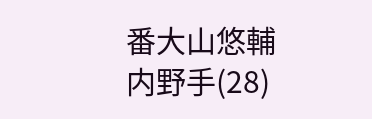番大山悠輔内野手(28)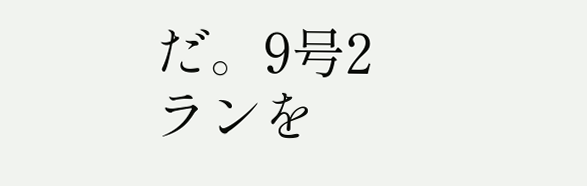だ。9号2ランを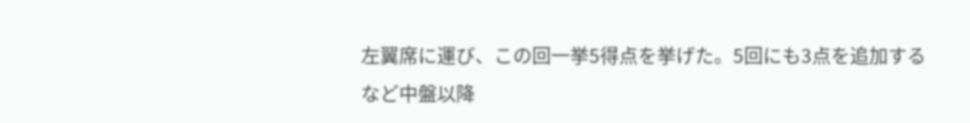左翼席に運び、この回一挙5得点を挙げた。5回にも3点を追加するなど中盤以降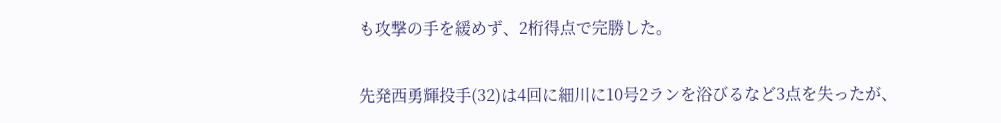も攻撃の手を緩めず、2桁得点で完勝した。

先発西勇輝投手(32)は4回に細川に10号2ランを浴びるなど3点を失ったが、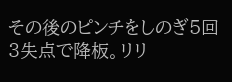その後のピンチをしのぎ5回3失点で降板。リリ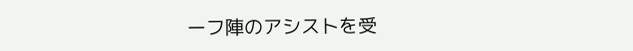ーフ陣のアシストを受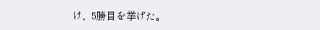け、5勝目を挙げた。